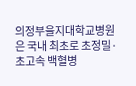의정부을지대학교병원은 국내 최초로 초정밀·초고속 백혈병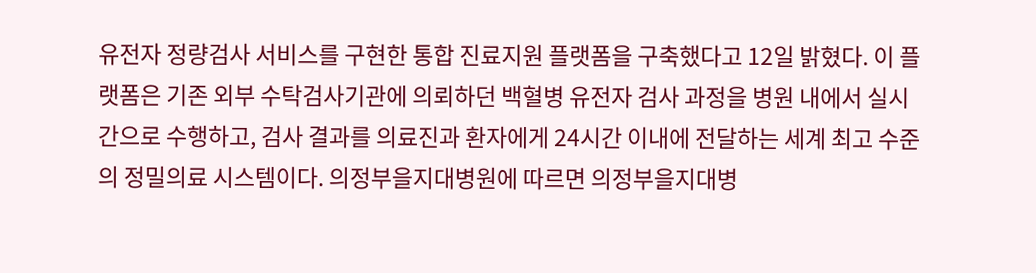유전자 정량검사 서비스를 구현한 통합 진료지원 플랫폼을 구축했다고 12일 밝혔다. 이 플랫폼은 기존 외부 수탁검사기관에 의뢰하던 백혈병 유전자 검사 과정을 병원 내에서 실시간으로 수행하고, 검사 결과를 의료진과 환자에게 24시간 이내에 전달하는 세계 최고 수준의 정밀의료 시스템이다. 의정부을지대병원에 따르면 의정부을지대병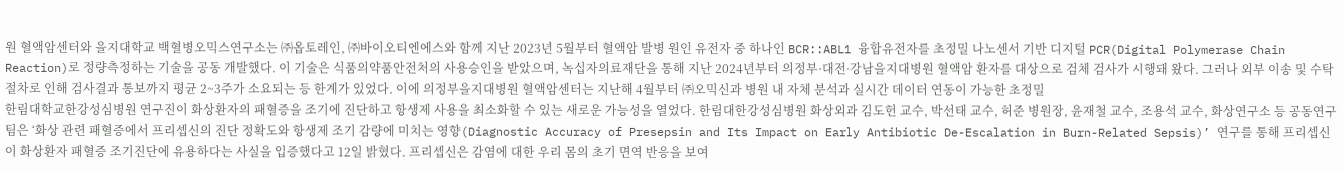원 혈액암센터와 을지대학교 백혈병오믹스연구소는 ㈜옵토레인, ㈜바이오티엔에스와 함께 지난 2023년 5월부터 혈액암 발병 원인 유전자 중 하나인 BCR::ABL1 융합유전자를 초정밀 나노센서 기반 디지털 PCR(Digital Polymerase Chain Reaction)로 정량측정하는 기술을 공동 개발했다. 이 기술은 식품의약품안전처의 사용승인을 받았으며, 녹십자의료재단을 통해 지난 2024년부터 의정부·대전·강남을지대병원 혈액암 환자를 대상으로 검체 검사가 시행돼 왔다. 그러나 외부 이송 및 수탁 절차로 인해 검사결과 통보까지 평균 2~3주가 소요되는 등 한계가 있었다. 이에 의정부을지대병원 혈액암센터는 지난해 4월부터 ㈜오믹신과 병원 내 자체 분석과 실시간 데이터 연동이 가능한 초정밀
한림대학교한강성심병원 연구진이 화상환자의 패혈증을 조기에 진단하고 항생제 사용을 최소화할 수 있는 새로운 가능성을 열었다. 한림대한강성심병원 화상외과 김도헌 교수, 박선태 교수, 허준 병원장, 윤재철 교수, 조용석 교수, 화상연구소 등 공동연구팀은 ‘화상 관련 패혈증에서 프리셉신의 진단 정확도와 항생제 조기 감량에 미치는 영향(Diagnostic Accuracy of Presepsin and Its Impact on Early Antibiotic De-Escalation in Burn-Related Sepsis)’ 연구를 통해 프리셉신이 화상환자 패혈증 조기진단에 유용하다는 사실을 입증했다고 12일 밝혔다. 프리셉신은 감염에 대한 우리 몸의 초기 면역 반응을 보여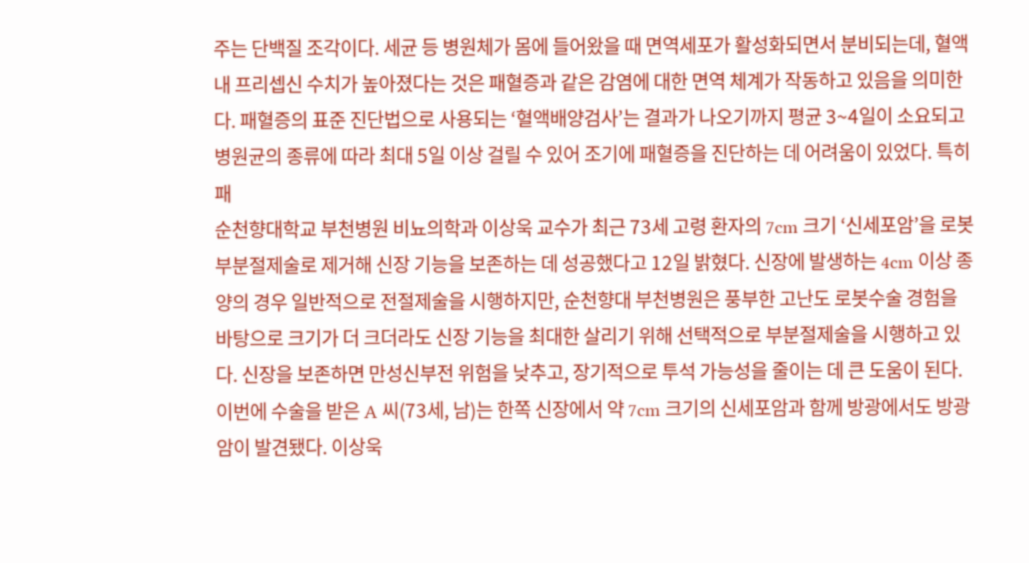주는 단백질 조각이다. 세균 등 병원체가 몸에 들어왔을 때 면역세포가 활성화되면서 분비되는데, 혈액 내 프리셉신 수치가 높아졌다는 것은 패혈증과 같은 감염에 대한 면역 체계가 작동하고 있음을 의미한다. 패혈증의 표준 진단법으로 사용되는 ‘혈액배양검사’는 결과가 나오기까지 평균 3~4일이 소요되고 병원균의 종류에 따라 최대 5일 이상 걸릴 수 있어 조기에 패혈증을 진단하는 데 어려움이 있었다. 특히 패
순천향대학교 부천병원 비뇨의학과 이상욱 교수가 최근 73세 고령 환자의 7cm 크기 ‘신세포암’을 로봇 부분절제술로 제거해 신장 기능을 보존하는 데 성공했다고 12일 밝혔다. 신장에 발생하는 4cm 이상 종양의 경우 일반적으로 전절제술을 시행하지만, 순천향대 부천병원은 풍부한 고난도 로봇수술 경험을 바탕으로 크기가 더 크더라도 신장 기능을 최대한 살리기 위해 선택적으로 부분절제술을 시행하고 있다. 신장을 보존하면 만성신부전 위험을 낮추고, 장기적으로 투석 가능성을 줄이는 데 큰 도움이 된다. 이번에 수술을 받은 A 씨(73세, 남)는 한쪽 신장에서 약 7cm 크기의 신세포암과 함께 방광에서도 방광암이 발견됐다. 이상욱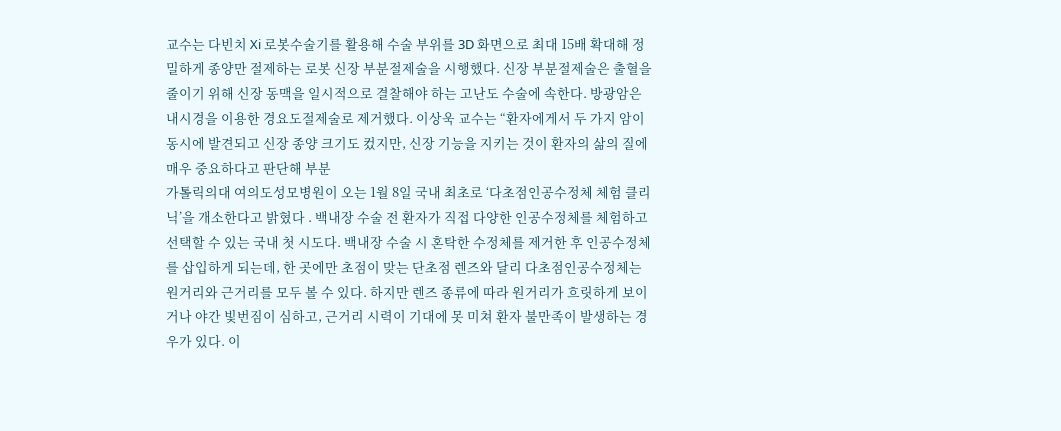교수는 다빈치 Xi 로봇수술기를 활용해 수술 부위를 3D 화면으로 최대 15배 확대해 정밀하게 종양만 절제하는 로봇 신장 부분절제술을 시행했다. 신장 부분절제술은 출혈을 줄이기 위해 신장 동맥을 일시적으로 결찰해야 하는 고난도 수술에 속한다. 방광암은 내시경을 이용한 경요도절제술로 제거했다. 이상욱 교수는 “환자에게서 두 가지 암이 동시에 발견되고 신장 종양 크기도 컸지만, 신장 기능을 지키는 것이 환자의 삶의 질에 매우 중요하다고 판단해 부분
가톨릭의대 여의도성모병원이 오는 1월 8일 국내 최초로 ‘다초점인공수정체 체험 클리닉’을 개소한다고 밝혔다 . 백내장 수술 전 환자가 직접 다양한 인공수정체를 체험하고 선택할 수 있는 국내 첫 시도다. 백내장 수술 시 혼탁한 수정체를 제거한 후 인공수정체를 삽입하게 되는데, 한 곳에만 초점이 맞는 단초점 렌즈와 달리 다초점인공수정체는 원거리와 근거리를 모두 볼 수 있다. 하지만 렌즈 종류에 따라 원거리가 흐릿하게 보이거나 야간 빛번짐이 심하고, 근거리 시력이 기대에 못 미쳐 환자 불만족이 발생하는 경우가 있다. 이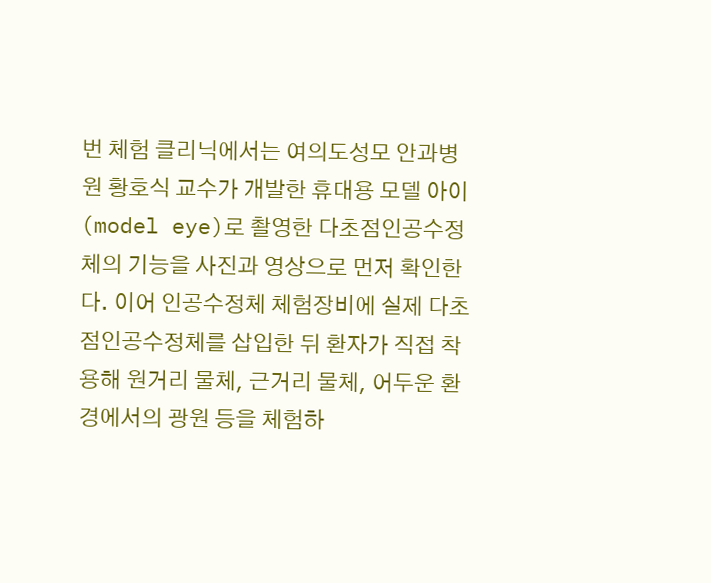번 체험 클리닉에서는 여의도성모 안과병원 황호식 교수가 개발한 휴대용 모델 아이(model eye)로 촬영한 다초점인공수정체의 기능을 사진과 영상으로 먼저 확인한다. 이어 인공수정체 체험장비에 실제 다초점인공수정체를 삽입한 뒤 환자가 직접 착용해 원거리 물체, 근거리 물체, 어두운 환경에서의 광원 등을 체험하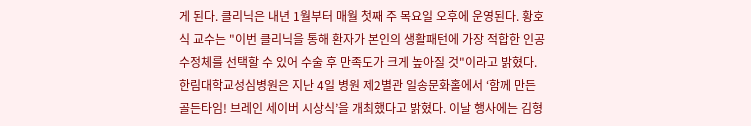게 된다. 클리닉은 내년 1월부터 매월 첫째 주 목요일 오후에 운영된다. 황호식 교수는 "이번 클리닉을 통해 환자가 본인의 생활패턴에 가장 적합한 인공수정체를 선택할 수 있어 수술 후 만족도가 크게 높아질 것"이라고 밝혔다.
한림대학교성심병원은 지난 4일 병원 제2별관 일송문화홀에서 ‘함께 만든 골든타임! 브레인 세이버 시상식’을 개최했다고 밝혔다. 이날 행사에는 김형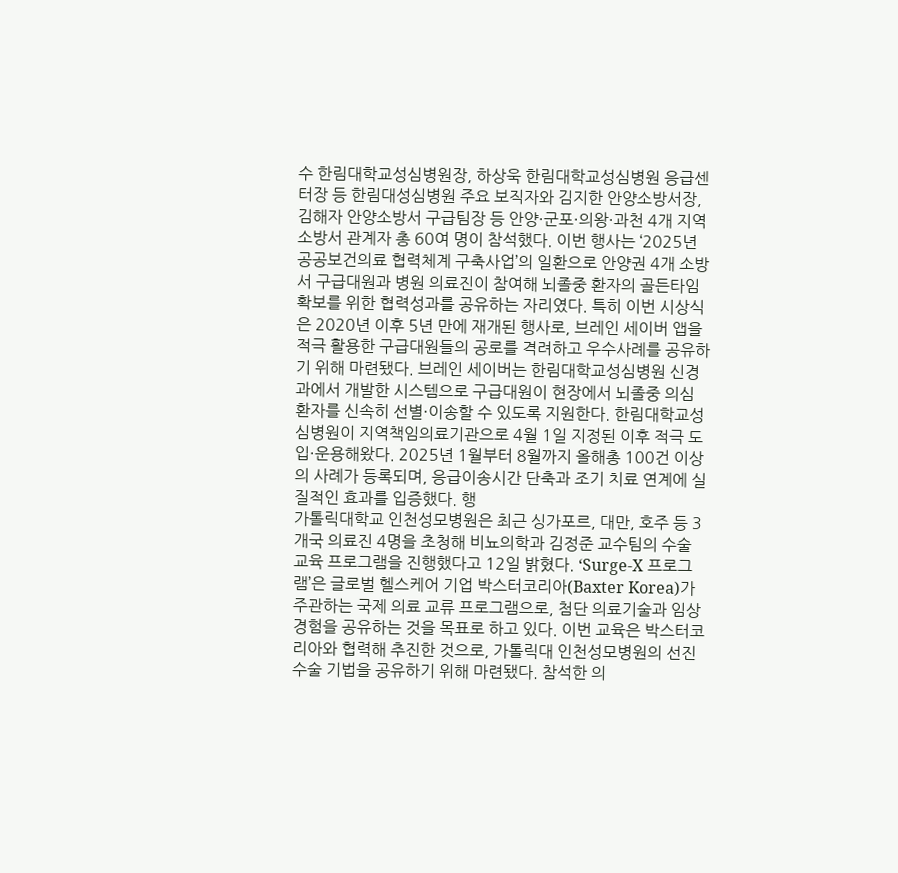수 한림대학교성심병원장, 하상욱 한림대학교성심병원 응급센터장 등 한림대성심병원 주요 보직자와 김지한 안양소방서장, 김해자 안양소방서 구급팀장 등 안양·군포·의왕·과천 4개 지역 소방서 관계자 총 60여 명이 참석했다. 이번 행사는 ‘2025년 공공보건의료 협력체계 구축사업’의 일환으로 안양권 4개 소방서 구급대원과 병원 의료진이 참여해 뇌졸중 환자의 골든타임 확보를 위한 협력성과를 공유하는 자리였다. 특히 이번 시상식은 2020년 이후 5년 만에 재개된 행사로, 브레인 세이버 앱을 적극 활용한 구급대원들의 공로를 격려하고 우수사례를 공유하기 위해 마련됐다. 브레인 세이버는 한림대학교성심병원 신경과에서 개발한 시스템으로 구급대원이 현장에서 뇌졸중 의심 환자를 신속히 선별·이송할 수 있도록 지원한다. 한림대학교성심병원이 지역책임의료기관으로 4월 1일 지정된 이후 적극 도입·운용해왔다. 2025년 1월부터 8월까지 올해총 100건 이상의 사례가 등록되며, 응급이송시간 단축과 조기 치료 연계에 실질적인 효과를 입증했다. 행
가톨릭대학교 인천성모병원은 최근 싱가포르, 대만, 호주 등 3개국 의료진 4명을 초청해 비뇨의학과 김정준 교수팀의 수술 교육 프로그램을 진행했다고 12일 밝혔다. ‘Surge-X 프로그램’은 글로벌 헬스케어 기업 박스터코리아(Baxter Korea)가 주관하는 국제 의료 교류 프로그램으로, 첨단 의료기술과 임상 경험을 공유하는 것을 목표로 하고 있다. 이번 교육은 박스터코리아와 협력해 추진한 것으로, 가톨릭대 인천성모병원의 선진 수술 기법을 공유하기 위해 마련됐다. 참석한 의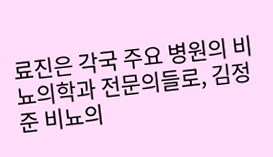료진은 각국 주요 병원의 비뇨의학과 전문의들로, 김정준 비뇨의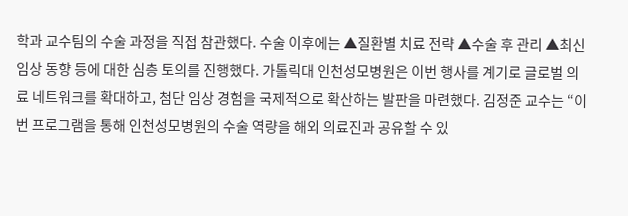학과 교수팀의 수술 과정을 직접 참관했다. 수술 이후에는 ▲질환별 치료 전략 ▲수술 후 관리 ▲최신 임상 동향 등에 대한 심층 토의를 진행했다. 가톨릭대 인천성모병원은 이번 행사를 계기로 글로벌 의료 네트워크를 확대하고, 첨단 임상 경험을 국제적으로 확산하는 발판을 마련했다. 김정준 교수는 “이번 프로그램을 통해 인천성모병원의 수술 역량을 해외 의료진과 공유할 수 있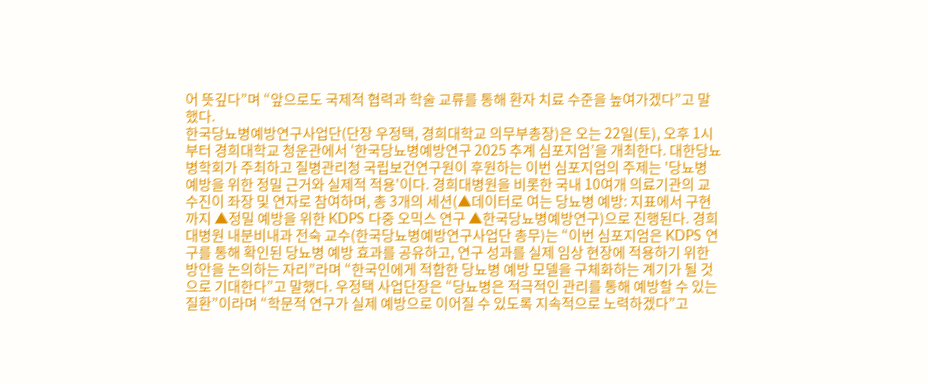어 뜻깊다”며 “앞으로도 국제적 협력과 학술 교류를 통해 환자 치료 수준을 높여가겠다”고 말했다.
한국당뇨병예방연구사업단(단장 우정택, 경희대학교 의무부총장)은 오는 22일(토), 오후 1시부터 경희대학교 청운관에서 ‘한국당뇨병예방연구 2025 추계 심포지엄’을 개최한다. 대한당뇨병학회가 주최하고 질병관리청 국립보건연구원이 후원하는 이번 심포지엄의 주제는 '당뇨병 예방을 위한 정밀 근거와 실제적 적용'이다. 경희대병원을 비롯한 국내 10여개 의료기관의 교수진이 좌장 및 연자로 참여하며, 총 3개의 세션(▲데이터로 여는 당뇨병 예방: 지표에서 구현까지 ▲정밀 예방을 위한 KDPS 다중 오믹스 연구 ▲한국당뇨병예방연구)으로 진행된다. 경희대병원 내분비내과 전숙 교수(한국당뇨병예방연구사업단 총무)는 “이번 심포지엄은 KDPS 연구를 통해 확인된 당뇨병 예방 효과를 공유하고, 연구 성과를 실제 임상 현장에 적용하기 위한 방안을 논의하는 자리”라며 “한국인에게 적합한 당뇨병 예방 모델을 구체화하는 계기가 될 것으로 기대한다”고 말했다. 우정택 사업단장은 “당뇨병은 적극적인 관리를 통해 예방할 수 있는 질환”이라며 “학문적 연구가 실제 예방으로 이어질 수 있도록 지속적으로 노력하겠다”고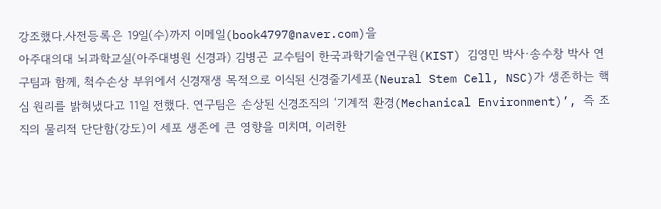강조했다.사전등록은 19일(수)까지 이메일(book4797@naver.com)을
아주대의대 뇌과학교실(아주대병원 신경과) 김병곤 교수팀이 한국과학기술연구원(KIST) 김영민 박사·송수창 박사 연구팀과 함께, 척수손상 부위에서 신경재생 목적으로 이식된 신경줄기세포(Neural Stem Cell, NSC)가 생존하는 핵심 원리를 밝혀냈다고 11일 전했다. 연구팀은 손상된 신경조직의 ‘기계적 환경(Mechanical Environment)’, 즉 조직의 물리적 단단함(강도)이 세포 생존에 큰 영향을 미치며, 이러한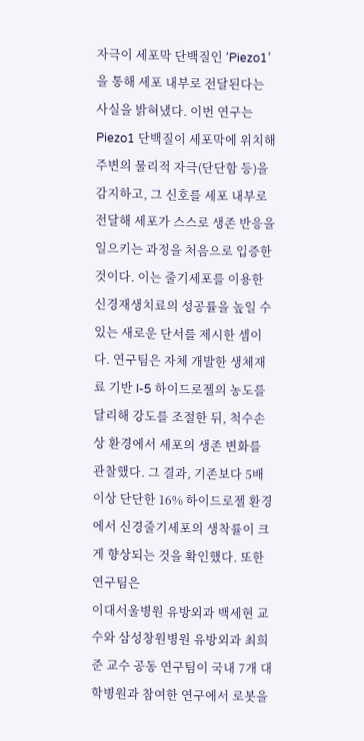자극이 세포막 단백질인 ‘Piezo1’을 통해 세포 내부로 전달된다는 사실을 밝혀냈다. 이번 연구는 Piezo1 단백질이 세포막에 위치해 주변의 물리적 자극(단단함 등)을 감지하고, 그 신호를 세포 내부로 전달해 세포가 스스로 생존 반응을 일으키는 과정을 처음으로 입증한 것이다. 이는 줄기세포를 이용한 신경재생치료의 성공률을 높일 수 있는 새로운 단서를 제시한 셈이다. 연구팀은 자체 개발한 생체재료 기반 I-5 하이드로젤의 농도를 달리해 강도를 조절한 뒤, 척수손상 환경에서 세포의 생존 변화를 관찰했다. 그 결과, 기존보다 5배이상 단단한 16% 하이드로젤 환경에서 신경줄기세포의 생착률이 크게 향상되는 것을 확인했다. 또한 연구팀은
이대서울병원 유방외과 백세현 교수와 삼성창원병원 유방외과 최희준 교수 공동 연구팀이 국내 7개 대학병원과 참여한 연구에서 로봇을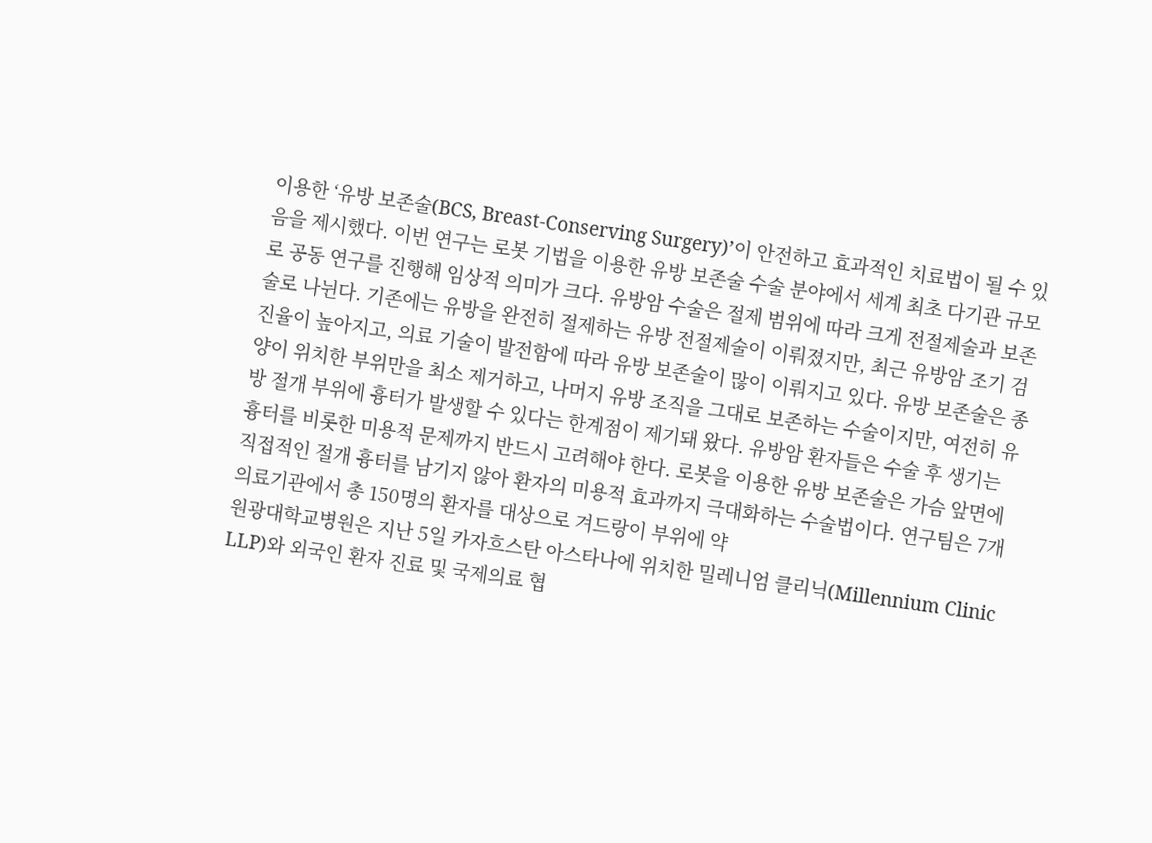이용한 ‘유방 보존술(BCS, Breast-Conserving Surgery)’이 안전하고 효과적인 치료법이 될 수 있음을 제시했다. 이번 연구는 로봇 기법을 이용한 유방 보존술 수술 분야에서 세계 최초 다기관 규모로 공동 연구를 진행해 임상적 의미가 크다. 유방암 수술은 절제 범위에 따라 크게 전절제술과 보존술로 나뉜다. 기존에는 유방을 완전히 절제하는 유방 전절제술이 이뤄졌지만, 최근 유방암 조기 검진율이 높아지고, 의료 기술이 발전함에 따라 유방 보존술이 많이 이뤄지고 있다. 유방 보존술은 종양이 위치한 부위만을 최소 제거하고, 나머지 유방 조직을 그대로 보존하는 수술이지만, 여전히 유방 절개 부위에 흉터가 발생할 수 있다는 한계점이 제기돼 왔다. 유방암 환자들은 수술 후 생기는 흉터를 비롯한 미용적 문제까지 반드시 고려해야 한다. 로봇을 이용한 유방 보존술은 가슴 앞면에 직접적인 절개 흉터를 남기지 않아 환자의 미용적 효과까지 극대화하는 수술법이다. 연구팀은 7개 의료기관에서 총 150명의 환자를 대상으로 겨드랑이 부위에 약
원광대학교병원은 지난 5일 카자흐스탄 아스타나에 위치한 밀레니엄 클리닉(Millennium Clinic LLP)와 외국인 환자 진료 및 국제의료 협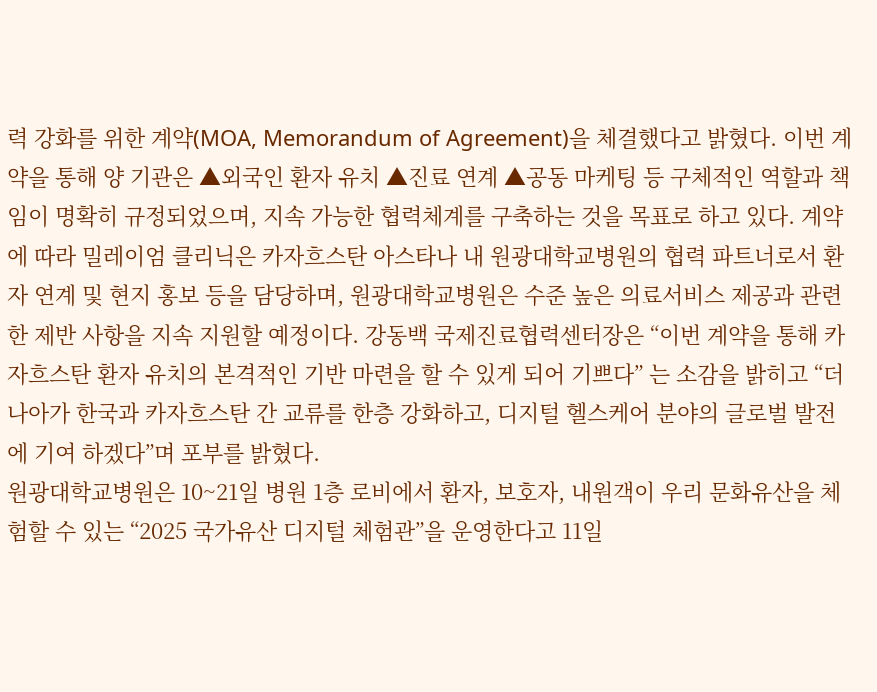력 강화를 위한 계약(MOA, Memorandum of Agreement)을 체결했다고 밝혔다. 이번 계약을 통해 양 기관은 ▲외국인 환자 유치 ▲진료 연계 ▲공동 마케팅 등 구체적인 역할과 책임이 명확히 규정되었으며, 지속 가능한 협력체계를 구축하는 것을 목표로 하고 있다. 계약에 따라 밀레이엄 클리닉은 카자흐스탄 아스타나 내 원광대학교병원의 협력 파트너로서 환자 연계 및 현지 홍보 등을 담당하며, 원광대학교병원은 수준 높은 의료서비스 제공과 관련한 제반 사항을 지속 지원할 예정이다. 강동백 국제진료협력센터장은 “이번 계약을 통해 카자흐스탄 환자 유치의 본격적인 기반 마련을 할 수 있게 되어 기쁘다” 는 소감을 밝히고 “더 나아가 한국과 카자흐스탄 간 교류를 한층 강화하고, 디지털 헬스케어 분야의 글로벌 발전에 기여 하겠다”며 포부를 밝혔다.
원광대학교병원은 10~21일 병원 1층 로비에서 환자, 보호자, 내원객이 우리 문화유산을 체험할 수 있는 “2025 국가유산 디지털 체험관”을 운영한다고 11일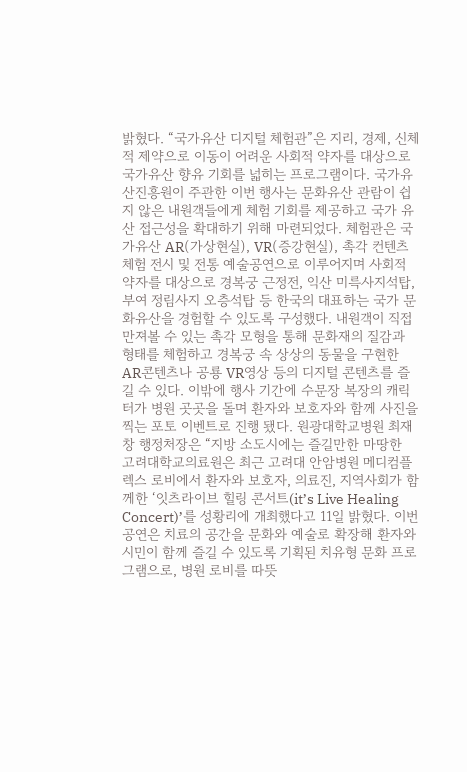밝혔다. “국가유산 디지털 체험관”은 지리, 경제, 신체적 제약으로 이동이 어려운 사회적 약자를 대상으로 국가유산 향유 기회를 넓히는 프로그램이다. 국가유산진흥원이 주관한 이번 행사는 문화유산 관람이 쉽지 않은 내원객들에게 체험 기회를 제공하고 국가 유산 접근성을 확대하기 위해 마련되었다. 체험관은 국가유산 AR(가상현실), VR(증강현실), 촉각 컨텐츠 체험 전시 및 전통 예술공연으로 이루어지며 사회적 약자를 대상으로 경복궁 근정전, 익산 미륵사지석탑, 부여 정림사지 오층석탑 등 한국의 대표하는 국가 문화유산을 경험할 수 있도록 구성했다. 내원객이 직접 만져볼 수 있는 촉각 모형을 통해 문화재의 질감과 형태를 체험하고 경복궁 속 상상의 동물을 구현한 AR콘텐츠나 공룡 VR영상 등의 디지털 콘텐츠를 즐길 수 있다. 이밖에 행사 기간에 수문장 복장의 캐릭터가 병원 곳곳을 돌며 환자와 보호자와 함께 사진을 찍는 포토 이벤트로 진행 됐다. 원광대학교병원 최재창 행정처장은 “지방 소도시에는 즐길만한 마땅한
고려대학교의료원은 최근 고려대 안암병원 메디컴플렉스 로비에서 환자와 보호자, 의료진, 지역사회가 함께한 ‘잇츠라이브 힐링 콘서트(it’s Live Healing Concert)’를 성황리에 개최했다고 11일 밝혔다. 이번 공연은 치료의 공간을 문화와 예술로 확장해 환자와 시민이 함께 즐길 수 있도록 기획된 치유형 문화 프로그램으로, 병원 로비를 따뜻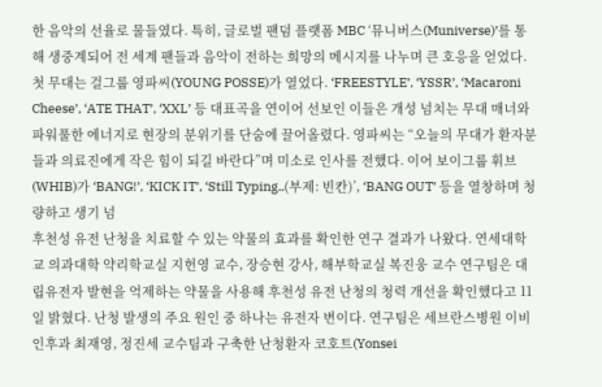한 음악의 선율로 물들였다. 특히, 글로벌 팬덤 플랫폼 MBC ‘뮤니버스(Muniverse)’를 통해 생중계되어 전 세계 팬들과 음악이 전하는 희망의 메시지를 나누며 큰 호응을 얻었다. 첫 무대는 걸그룹 영파씨(YOUNG POSSE)가 열었다. ‘FREESTYLE’, ‘YSSR’, ‘Macaroni Cheese’, ‘ATE THAT’, ‘XXL’ 등 대표곡을 연이어 선보인 이들은 개성 넘치는 무대 매너와 파워풀한 에너지로 현장의 분위기를 단숨에 끌어올렸다. 영파씨는 “오늘의 무대가 환자분들과 의료진에게 작은 힘이 되길 바란다”며 미소로 인사를 전했다. 이어 보이그룹 휘브(WHIB)가 ‘BANG!’, ‘KICK IT’, ‘Still Typing..(부제: 빈칸)’, ‘BANG OUT’ 등을 열창하며 청량하고 생기 넘
후천성 유전 난청을 치료할 수 있는 약물의 효과를 확인한 연구 결과가 나왔다. 연세대학교 의과대학 약리학교실 지헌영 교수, 장승현 강사, 해부학교실 복진웅 교수 연구팀은 대립유전자 발현을 억제하는 약물을 사용해 후천성 유전 난청의 청력 개선을 확인했다고 11일 밝혔다. 난청 발생의 주요 원인 중 하나는 유전자 변이다. 연구팀은 세브란스병원 이비인후과 최재영, 정진세 교수팀과 구축한 난청환자 코호트(Yonsei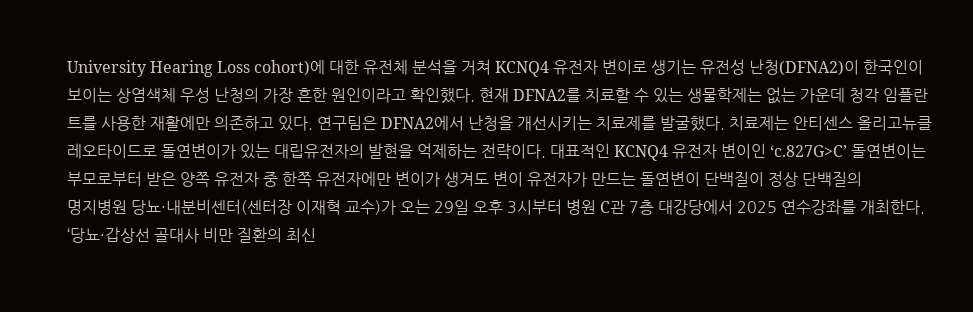University Hearing Loss cohort)에 대한 유전체 분석을 거쳐 KCNQ4 유전자 변이로 생기는 유전성 난청(DFNA2)이 한국인이 보이는 상염색체 우성 난청의 가장 흔한 원인이라고 확인했다. 현재 DFNA2를 치료할 수 있는 생물학제는 없는 가운데 청각 임플란트를 사용한 재활에만 의존하고 있다. 연구팀은 DFNA2에서 난청을 개선시키는 치료제를 발굴했다. 치료제는 안티센스 올리고뉴클레오타이드로 돌연변이가 있는 대립유전자의 발현을 억제하는 전략이다. 대표적인 KCNQ4 유전자 변이인 ‘c.827G>C’ 돌연변이는 부모로부터 받은 양쪽 유전자 중 한쪽 유전자에만 변이가 생겨도 변이 유전자가 만드는 돌연변이 단백질이 정상 단백질의
명지병원 당뇨·내분비센터(센터장 이재혁 교수)가 오는 29일 오후 3시부터 병원 C관 7층 대강당에서 2025 연수강좌를 개최한다. ‘당뇨·갑상선 골대사 비만 질환의 최신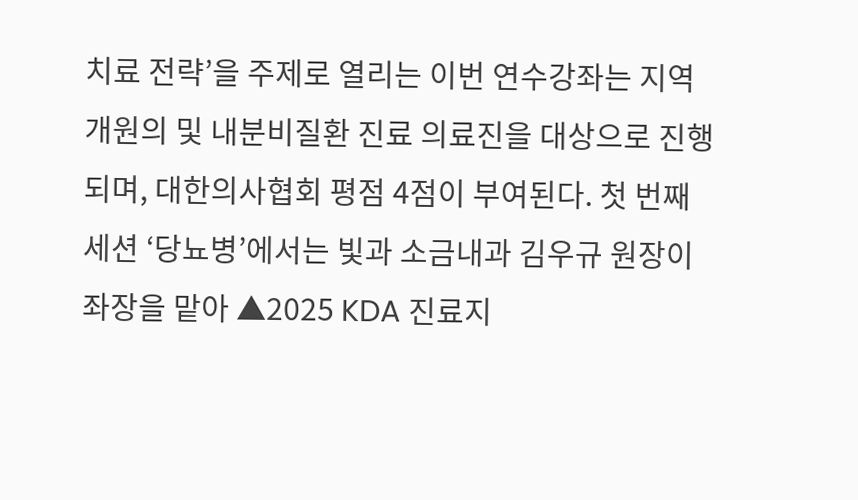치료 전략’을 주제로 열리는 이번 연수강좌는 지역 개원의 및 내분비질환 진료 의료진을 대상으로 진행되며, 대한의사협회 평점 4점이 부여된다. 첫 번째 세션 ‘당뇨병’에서는 빛과 소금내과 김우규 원장이 좌장을 맡아 ▲2025 KDA 진료지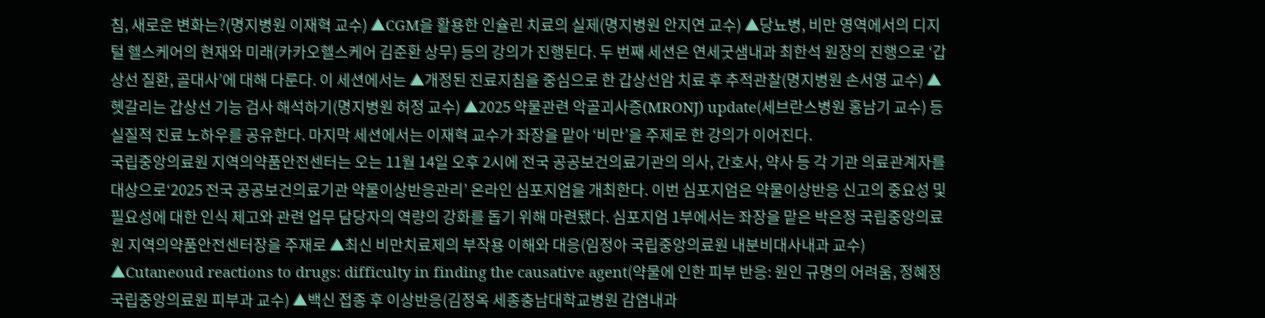침, 새로운 변화는?(명지병원 이재혁 교수) ▲CGM을 활용한 인슐린 치료의 실제(명지병원 안지연 교수) ▲당뇨병, 비만 영역에서의 디지털 헬스케어의 현재와 미래(카카오헬스케어 김준환 상무) 등의 강의가 진행된다. 두 번째 세션은 연세굿샘내과 최한석 원장의 진행으로 ‘갑상선 질환, 골대사’에 대해 다룬다. 이 세션에서는 ▲개정된 진료지침을 중심으로 한 갑상선암 치료 후 추적관찰(명지병원 손서영 교수) ▲헷갈리는 갑상선 기능 검사 해석하기(명지병원 허정 교수) ▲2025 약물관련 악골괴사증(MRONJ) update(세브란스병원 홍남기 교수) 등 실질적 진료 노하우를 공유한다. 마지막 세션에서는 이재혁 교수가 좌장을 맡아 ‘비만’을 주제로 한 강의가 이어진다.
국립중앙의료원 지역의약품안전센터는 오는 11월 14일 오후 2시에 전국 공공보건의료기관의 의사, 간호사, 약사 등 각 기관 의료관계자를 대상으로‘2025 전국 공공보건의료기관 약물이상반응관리’ 온라인 심포지엄을 개최한다. 이번 심포지엄은 약물이상반응 신고의 중요성 및 필요성에 대한 인식 제고와 관련 업무 담당자의 역량의 강화를 돕기 위해 마련됐다. 심포지엄 1부에서는 좌장을 맡은 박은정 국립중앙의료원 지역의약품안전센터장을 주재로 ▲최신 비만치료제의 부작용 이해와 대응(임정아 국립중앙의료원 내분비대사내과 교수) ▲Cutaneoud reactions to drugs: difficulty in finding the causative agent(약물에 인한 피부 반응: 원인 규명의 어려움, 정혜정 국립중앙의료원 피부과 교수) ▲백신 접종 후 이상반응(김정옥 세종충남대학교병원 감염내과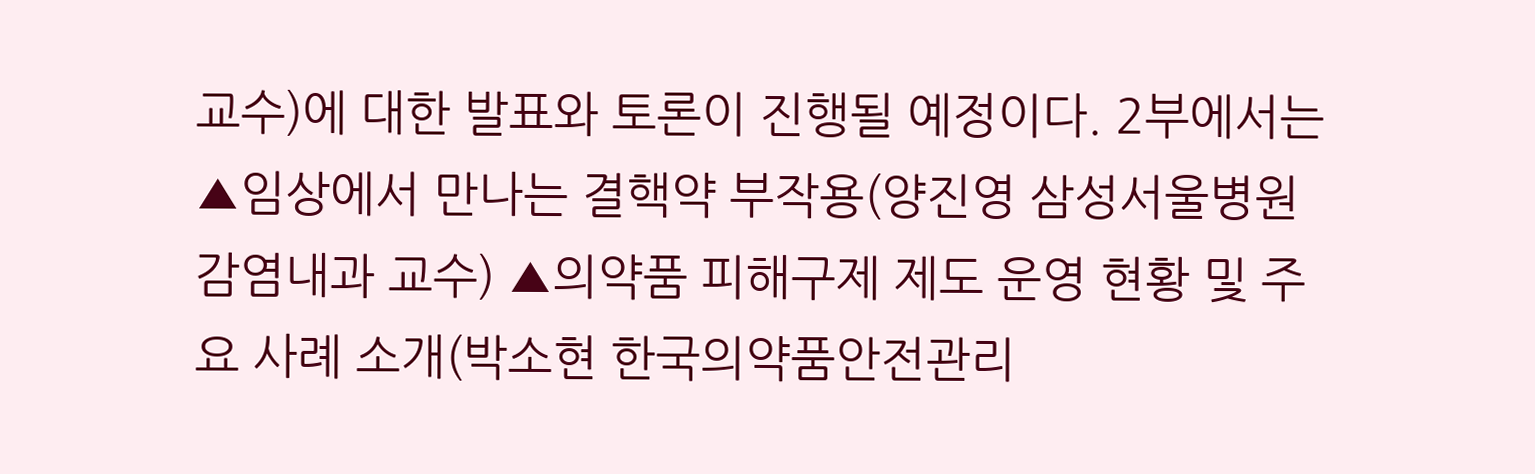교수)에 대한 발표와 토론이 진행될 예정이다. 2부에서는 ▲임상에서 만나는 결핵약 부작용(양진영 삼성서울병원 감염내과 교수) ▲의약품 피해구제 제도 운영 현황 및 주요 사례 소개(박소현 한국의약품안전관리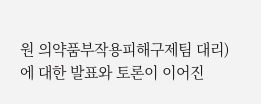원 의약품부작용피해구제팀 대리)에 대한 발표와 토론이 이어진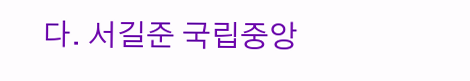다. 서길준 국립중앙